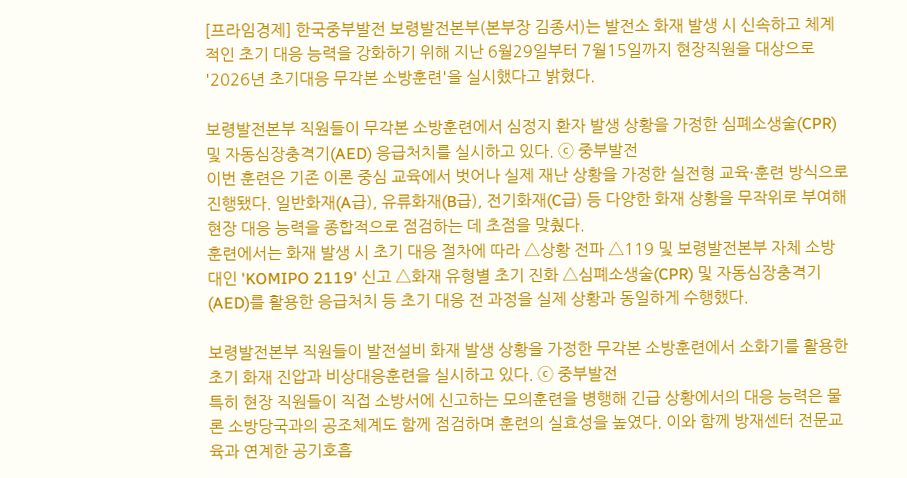[프라임경제] 한국중부발전 보령발전본부(본부장 김종서)는 발전소 화재 발생 시 신속하고 체계적인 초기 대응 능력을 강화하기 위해 지난 6월29일부터 7월15일까지 현장직원을 대상으로 '2026년 초기대응 무각본 소방훈련'을 실시했다고 밝혔다.

보령발전본부 직원들이 무각본 소방훈련에서 심정지 환자 발생 상황을 가정한 심폐소생술(CPR) 및 자동심장충격기(AED) 응급처치를 실시하고 있다. ⓒ 중부발전
이번 훈련은 기존 이론 중심 교육에서 벗어나 실제 재난 상황을 가정한 실전형 교육·훈련 방식으로 진행됐다. 일반화재(A급), 유류화재(B급), 전기화재(C급) 등 다양한 화재 상황을 무작위로 부여해 현장 대응 능력을 종합적으로 점검하는 데 초점을 맞췄다.
훈련에서는 화재 발생 시 초기 대응 절차에 따라 △상황 전파 △119 및 보령발전본부 자체 소방대인 'KOMIPO 2119' 신고 △화재 유형별 초기 진화 △심폐소생술(CPR) 및 자동심장충격기(AED)를 활용한 응급처치 등 초기 대응 전 과정을 실제 상황과 동일하게 수행했다.

보령발전본부 직원들이 발전설비 화재 발생 상황을 가정한 무각본 소방훈련에서 소화기를 활용한 초기 화재 진압과 비상대응훈련을 실시하고 있다. ⓒ 중부발전
특히 현장 직원들이 직접 소방서에 신고하는 모의훈련을 병행해 긴급 상황에서의 대응 능력은 물론 소방당국과의 공조체계도 함께 점검하며 훈련의 실효성을 높였다. 이와 함께 방재센터 전문교육과 연계한 공기호흡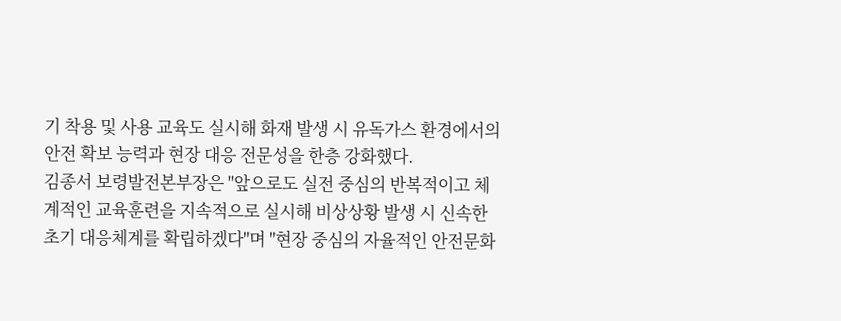기 착용 및 사용 교육도 실시해 화재 발생 시 유독가스 환경에서의 안전 확보 능력과 현장 대응 전문성을 한층 강화했다.
김종서 보령발전본부장은 "앞으로도 실전 중심의 반복적이고 체계적인 교육훈련을 지속적으로 실시해 비상상황 발생 시 신속한 초기 대응체계를 확립하겠다"며 "현장 중심의 자율적인 안전문화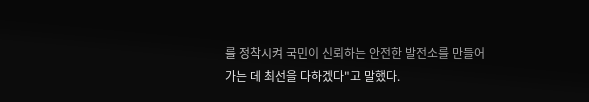를 정착시켜 국민이 신뢰하는 안전한 발전소를 만들어 가는 데 최선을 다하겠다"고 말했다.